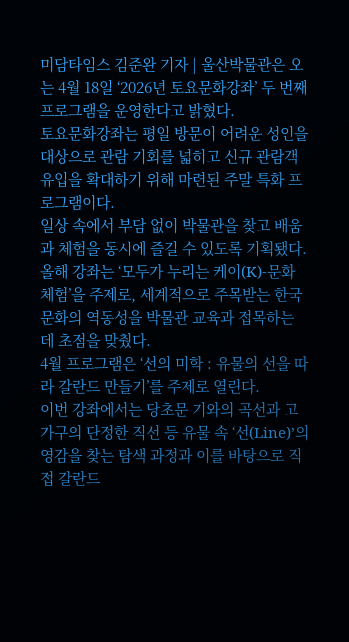미담타임스 김준완 기자 | 울산박물관은 오는 4월 18일 ‘2026년 토요문화강좌’ 두 번째 프로그램을 운영한다고 밝혔다.
토요문화강좌는 평일 방문이 어려운 성인을 대상으로 관람 기회를 넓히고 신규 관람객 유입을 확대하기 위해 마련된 주말 특화 프로그램이다.
일상 속에서 부담 없이 박물관을 찾고 배움과 체험을 동시에 즐길 수 있도록 기획됐다.
올해 강좌는 ‘모두가 누리는 케이(K)-문화 체험’을 주제로, 세계적으로 주목받는 한국 문화의 역동성을 박물관 교육과 접목하는 데 초점을 맞췄다.
4월 프로그램은 ‘선의 미학 : 유물의 선을 따라 갈란드 만들기’를 주제로 열린다.
이번 강좌에서는 당초문 기와의 곡선과 고가구의 단정한 직선 등 유물 속 ‘선(Line)’의 영감을 찾는 탐색 과정과 이를 바탕으로 직접 갈란드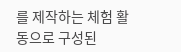를 제작하는 체험 활동으로 구성된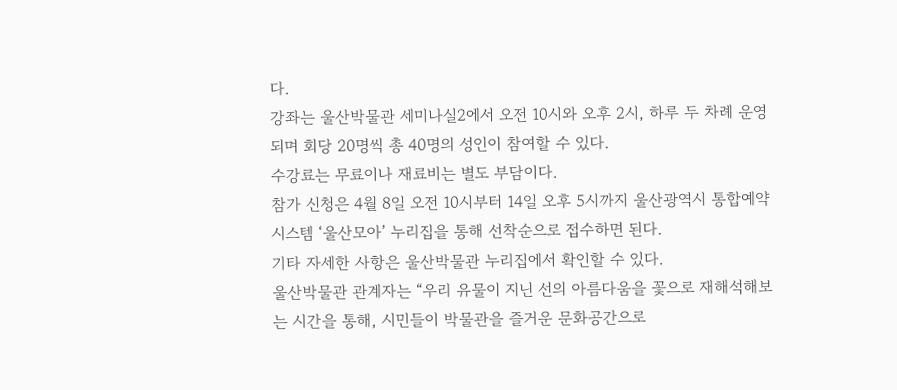다.
강좌는 울산박물관 세미나실2에서 오전 10시와 오후 2시, 하루 두 차례 운영되며 회당 20명씩 총 40명의 성인이 참여할 수 있다.
수강료는 무료이나 재료비는 별도 부담이다.
참가 신청은 4월 8일 오전 10시부터 14일 오후 5시까지 울산광역시 통합예약 시스템 ‘울산모아’ 누리집을 통해 선착순으로 접수하면 된다.
기타 자세한 사항은 울산박물관 누리집에서 확인할 수 있다.
울산박물관 관계자는 “우리 유물이 지닌 선의 아름다움을 꽃으로 재해석해보는 시간을 통해, 시민들이 박물관을 즐거운 문화공간으로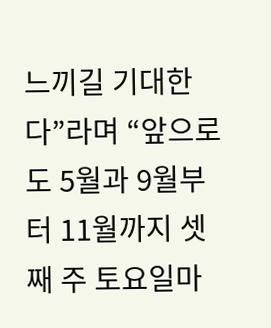느끼길 기대한다”라며 “앞으로도 5월과 9월부터 11월까지 셋째 주 토요일마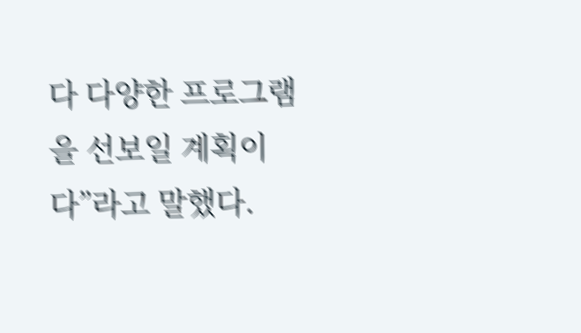다 다양한 프로그램을 선보일 계획이다”라고 말했다.